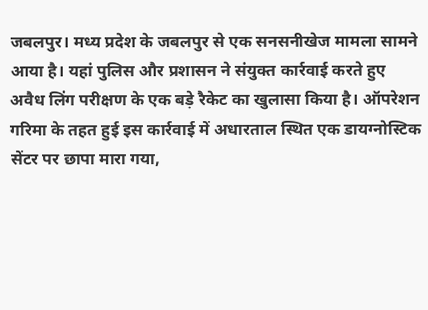जबलपुर। मध्य प्रदेश के जबलपुर से एक सनसनीखेज मामला सामने आया है। यहां पुलिस और प्रशासन ने संयुक्त कार्रवाई करते हुए अवैध लिंग परीक्षण के एक बड़े रैकेट का खुलासा किया है। ऑपरेशन गरिमा के तहत हुई इस कार्रवाई में अधारताल स्थित एक डायग्नोस्टिक सेंटर पर छापा मारा गया,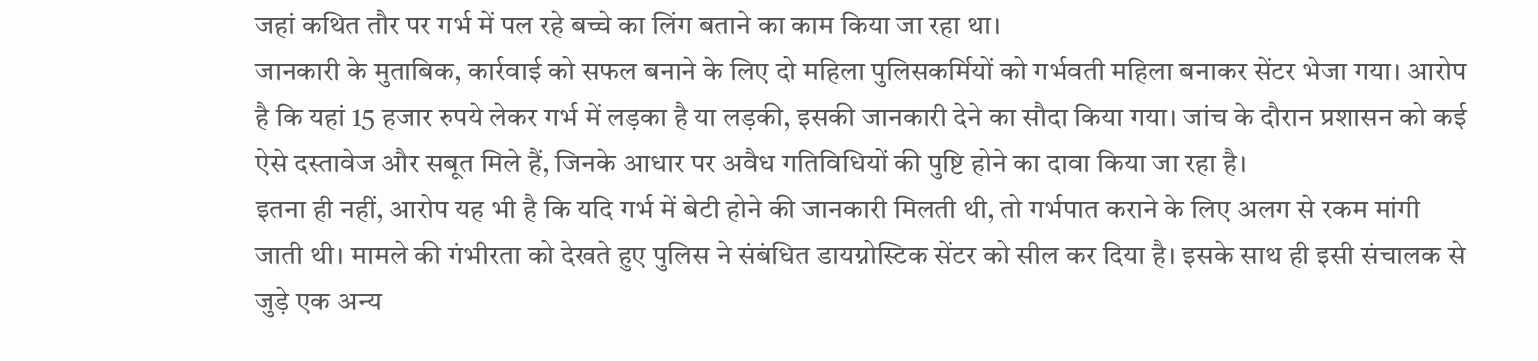जहां कथित तौर पर गर्भ में पल रहे बच्चे का लिंग बताने का काम किया जा रहा था।
जानकारी के मुताबिक, कार्रवाई को सफल बनाने के लिए दो महिला पुलिसकर्मियों को गर्भवती महिला बनाकर सेंटर भेजा गया। आरोप है कि यहां 15 हजार रुपये लेकर गर्भ में लड़का है या लड़की, इसकी जानकारी देने का सौदा किया गया। जांच के दौरान प्रशासन को कई ऐसे दस्तावेज और सबूत मिले हैं, जिनके आधार पर अवैध गतिविधियों की पुष्टि होने का दावा किया जा रहा है।
इतना ही नहीं, आरोप यह भी है कि यदि गर्भ में बेटी होने की जानकारी मिलती थी, तो गर्भपात कराने के लिए अलग से रकम मांगी जाती थी। मामले की गंभीरता को देखते हुए पुलिस ने संबंधित डायग्नोस्टिक सेंटर को सील कर दिया है। इसके साथ ही इसी संचालक से जुड़े एक अन्य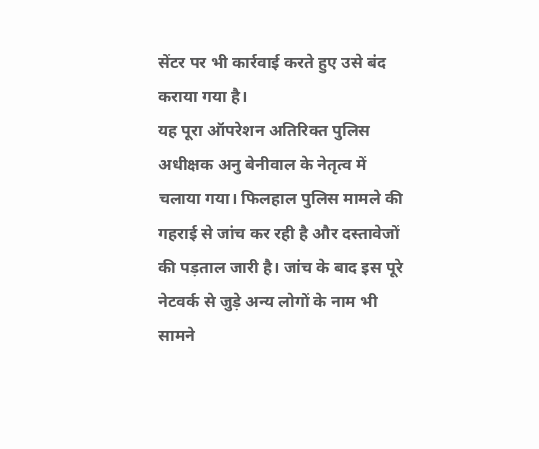सेंटर पर भी कार्रवाई करते हुए उसे बंद कराया गया है।
यह पूरा ऑपरेशन अतिरिक्त पुलिस अधीक्षक अनु बेनीवाल के नेतृत्व में चलाया गया। फिलहाल पुलिस मामले की गहराई से जांच कर रही है और दस्तावेजों की पड़ताल जारी है। जांच के बाद इस पूरे नेटवर्क से जुड़े अन्य लोगों के नाम भी सामने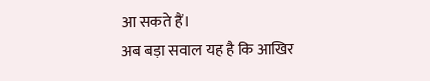आ सकते हैं।
अब बड़ा सवाल यह है कि आखिर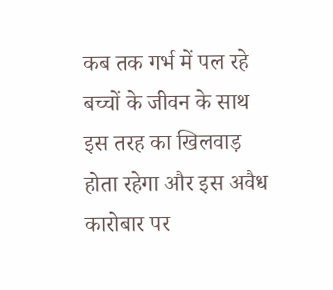कब तक गर्भ में पल रहे बच्चों के जीवन के साथ इस तरह का खिलवाड़ होता रहेगा और इस अवैध कारोबार पर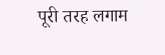पूरी तरह लगाम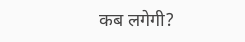कब लगेगी?